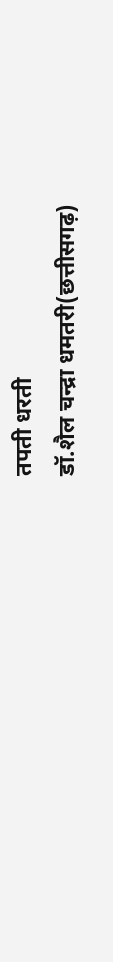तपती धरती
डॉ.शैल चन्द्रा धमतरी(छत्तीसगढ़)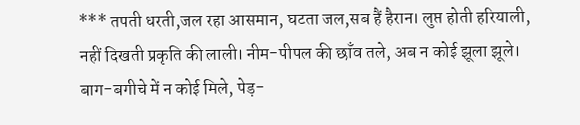*** तपती धरती,जल रहा आसमान, घटता जल,सब हैं हैरान। लुप्त होती हरियाली, नहीं दिखती प्रकृति की लाली। नीम-पीपल की छाँव तले, अब न कोई झूला झूले। बाग-बगीचे में न कोई मिले, पेड़-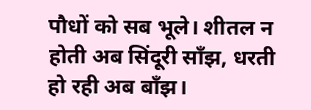पौधों को सब भूले। शीतल न होती अब सिंदूरी साँझ, धरती हो रही अब बाँझ।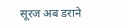सूरज अब डराने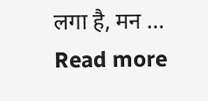लगा है, मन … Read more